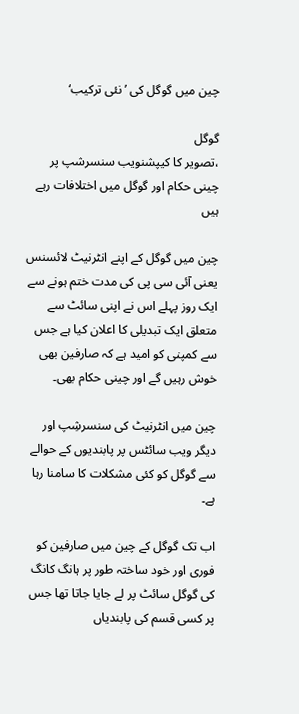چین میں گوگل کی ’نئی ترکیب‘

گوگل
،تصویر کا کیپشنویب سنسرشپ پر چینی حکام اور گوگل میں اختلافات رہے ہیں

چین میں گوگل کے اپنے انٹرنیٹ لائسنس یعنی آئی سی پی کی مدت ختم ہونے سے ایک روز پہلے اس نے اپنی سائٹ سے متعلق ایک تبدیلی کا اعلان کیا ہے جس سے کمپنی کو امید ہے کہ صارفین بھی خوش رہیں گے اور چینی حکام بھی۔

چین میں انٹرنیٹ کی سنسرشِپ اور دیگر ویب سائٹس پر پابندیوں کے حوالے سے گوگل کو کئی مشکلات کا سامنا رہا ہے۔

اب تک گوگل کے چین میں صارفین کو فوری اور خود ساختہ طور پر ہانگ کانگ کی گوگل سائٹ پر لے جایا جاتا تھا جس پر کسی قسم کی پابندیاں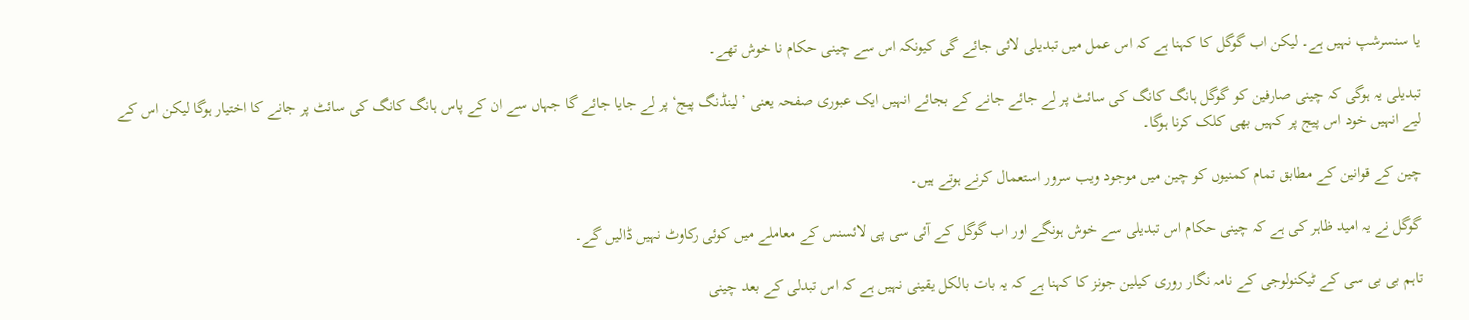یا سنسرشپ نہیں ہے۔ لیکن اب گوگل کا کہنا ہے کہ اس عمل میں تبدیلی لائی جائے گی کیونکہ اس سے چینی حکام نا خوش تھے۔

تبدیلی یہ ہوگی کہ چینی صارفین کو گوگل ہانگ کانگ کی سائٹ پر لے جائے جانے کے بجائے انہیں ایک عبوری صفحہ یعنی ’لینڈنگ پیج‘ پر لے جایا جائے گا جہاں سے ان کے پاس ہانگ کانگ کی سائٹ پر جانے کا اختیار ہوگا لیکن اس کے لیے انہیں خود اس پیج پر کہیں بھی کلک کرنا ہوگا۔

چین کے قوانین کے مطابق تمام کمنیوں کو چین میں موجود ویب سرور استعمال کرنے ہوتے ہیں۔

گوگل نے یہ امید ظاہر کی ہے کہ چینی حکام اس تبدیلی سے خوش ہونگے اور اب گوگل کے آئی سی پی لائسنس کے معاملے میں کوئی رکاوٹ نہیں ڈالیں گے۔

تاہم بی بی سی کے ٹیکنولوجی کے نامہ نگار روری کیلین جونز کا کہنا ہے کہ یہ بات بالکل یقینی نہیں ہے کہ اس تبدلی کے بعد چینی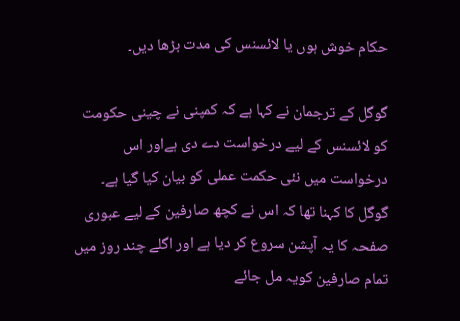حکام خوش ہوں یا لائسنس کی مدت بڑھا دیں۔

گوگل کے ترجمان نے کہا ہے کہ کمپنی نے چینی حکومت کو لائسنس کے لیے درخواست دے دی ہےاور اس درخواست میں نئی حکمت عملی کو بیان کیا گیا ہے۔ گوگل کا کہنا تھا کہ اس نے کچھ صارفین کے لیے عبوری صفحہ کا یہ آپشن سروع کر دیا ہے اور اگلے چند روز میں تمام صارفین کویہ مل جائے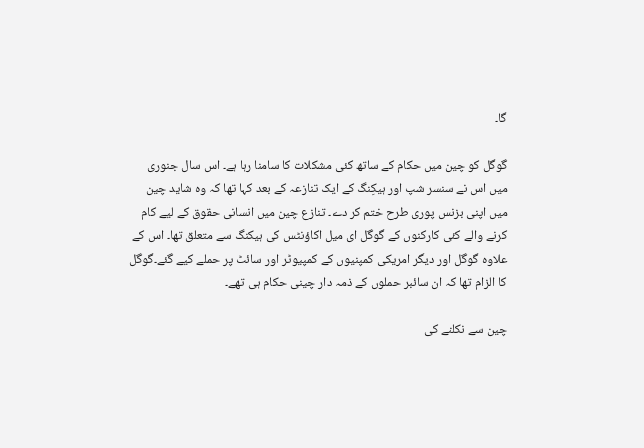گا۔

گوگل کو چین میں حکام کے ساتھ کئی مشکلات کا سامنا رہا ہے۔ اس سال جنوری میں اس نے سنسر شپ اور ہیکِنگ کے ایک تنازعہ کے بعد کہا تھا کہ وہ شاید چین میں اپنی بزنس پوری طرح ختم کر دے۔ تنازع چین میں انسانی حقوق کے لیے کام کرنے والے کئی کارکنوں کے گوگل ای میل اکاؤنٹس کی ہیکنگ سے متعلق تھا۔ اس کے علاوہ گوگل اور دیگر امریکی کمپنیوں کے کمپیوٹر اور سائٹ پر حملے کیے گئے۔گوگل کا الزام تھا کہ ان سائبر حملوں کے ذمہ دار چینی حکام ہی تھے۔

چین سے نکلنے کی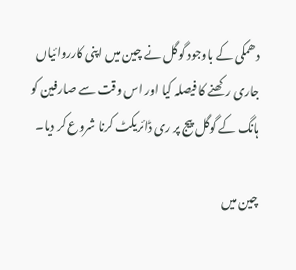دھمکی کے باوجود گوگل نے چین میں اپنی کارروائیاں جاری رکھنے کا فیصلہ کیا اور اس وقت سے صارفین کو ہانگ کے گوگل پیج پر ری ڈائریکٹ کرنا شروع کر دیا۔

چین میں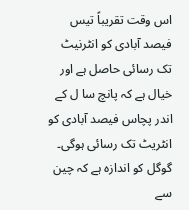اس وقت تقریباً تیس فیصد آبادی کو انٹرنیٹ تک رسائی حاصل ہے اور خیال ہے کہ پانچ سا ل کے اندر پچاس فیصد آبادی کو انٹریٹ تک رسائی ہوگی۔ گوگل کو اندازہ ہے کہ چین سے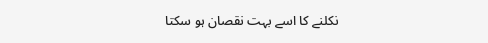نکلنے کا اسے بہت نقصان ہو سکتا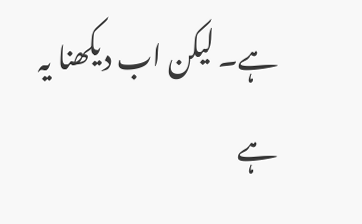ہے۔ لیکن اب دیکھنا یہ ہے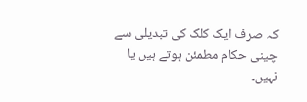کہ صرف ایک کلک کی تبدیلی سے چینی حکام مطمئن ہوتے ہیں یا نہیں۔